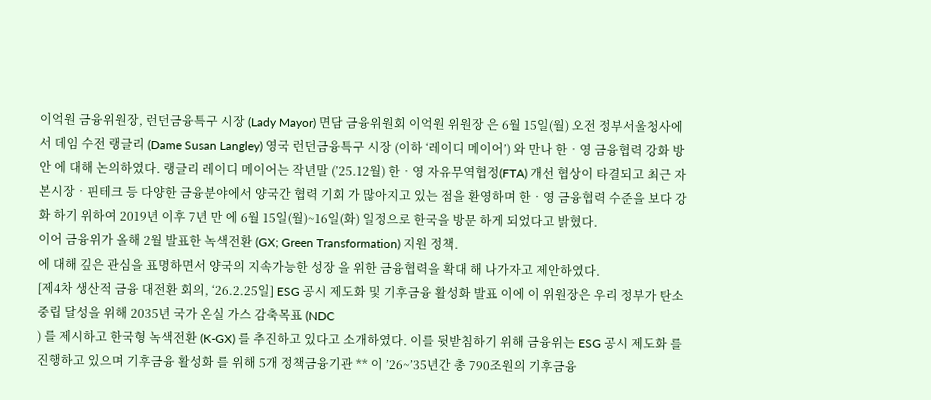이억원 금융위원장, 런던금융특구 시장 (Lady Mayor) 면담 금융위원회 이억원 위원장 은 6월 15일(월) 오전 정부서울청사에서 데임 수전 랭글리 (Dame Susan Langley) 영국 런던금융특구 시장 (이하 ‘레이디 메이어’) 와 만나 한‧영 금융협력 강화 방안 에 대해 논의하였다. 랭글리 레이디 메이어는 작년말 (’25.12월) 한‧영 자유무역협정(FTA) 개선 협상이 타결되고 최근 자본시장‧핀테크 등 다양한 금융분야에서 양국간 협력 기회 가 많아지고 있는 점을 환영하며 한‧영 금융협력 수준을 보다 강화 하기 위하여 2019년 이후 7년 만 에 6월 15일(월)~16일(화) 일정으로 한국을 방문 하게 되었다고 밝혔다.
이어 금융위가 올해 2월 발표한 녹색전환 (GX; Green Transformation) 지원 정책.
에 대해 깊은 관심을 표명하면서 양국의 지속가능한 성장 을 위한 금융협력을 확대 해 나가자고 제안하였다.
[제4차 생산적 금융 대전환 회의, ‘26.2.25일] ESG 공시 제도화 및 기후금융 활성화 발표 이에 이 위원장은 우리 정부가 탄소중립 달성을 위해 2035년 국가 온실 가스 감축목표 (NDC
) 를 제시하고 한국형 녹색전환 (K-GX) 를 추진하고 있다고 소개하였다. 이를 뒷받침하기 위해 금융위는 ESG 공시 제도화 를 진행하고 있으며 기후금융 활성화 를 위해 5개 정책금융기관 ** 이 ’26~’35년간 총 790조원의 기후금융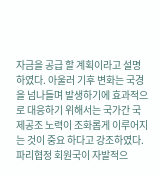자금을 공급 할 계획이라고 설명하였다. 아울러 기후 변화는 국경을 넘나들며 발생하기에 효과적으로 대응하기 위해서는 국가간 국제공조 노력이 조화롭게 이루어지는 것이 중요 하다고 강조하였다.
파리협정 회원국이 자발적으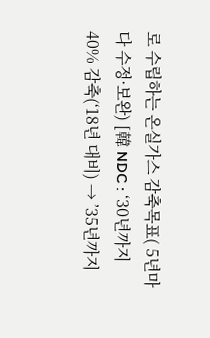로 수립하는 온실가스 감축목표( 5년마다 수정·보완) [韓 NDC : ‘30년까지 40% 감축(‘18년 대비) → ’35년까지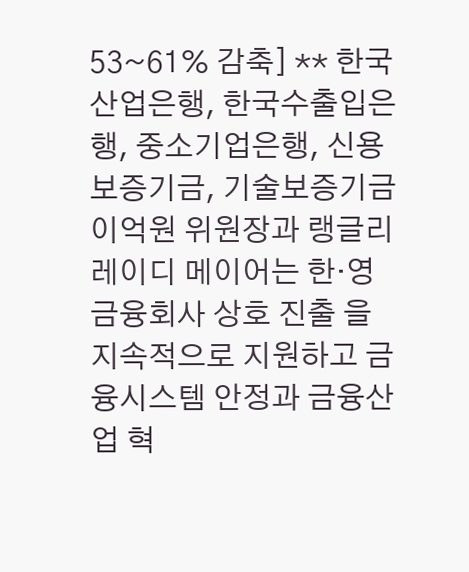53~61% 감축] ** 한국산업은행, 한국수출입은행, 중소기업은행, 신용보증기금, 기술보증기금 이억원 위원장과 랭글리 레이디 메이어는 한‧영 금융회사 상호 진출 을 지속적으로 지원하고 금융시스템 안정과 금융산업 혁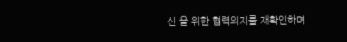신 을 위한 협력의지를 재확인하며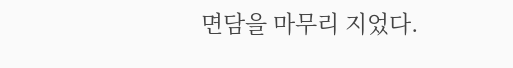면담을 마무리 지었다.